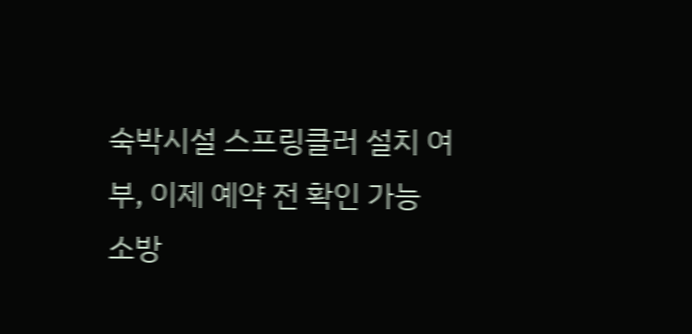숙박시설 스프링클러 설치 여부, 이제 예약 전 확인 가능
소방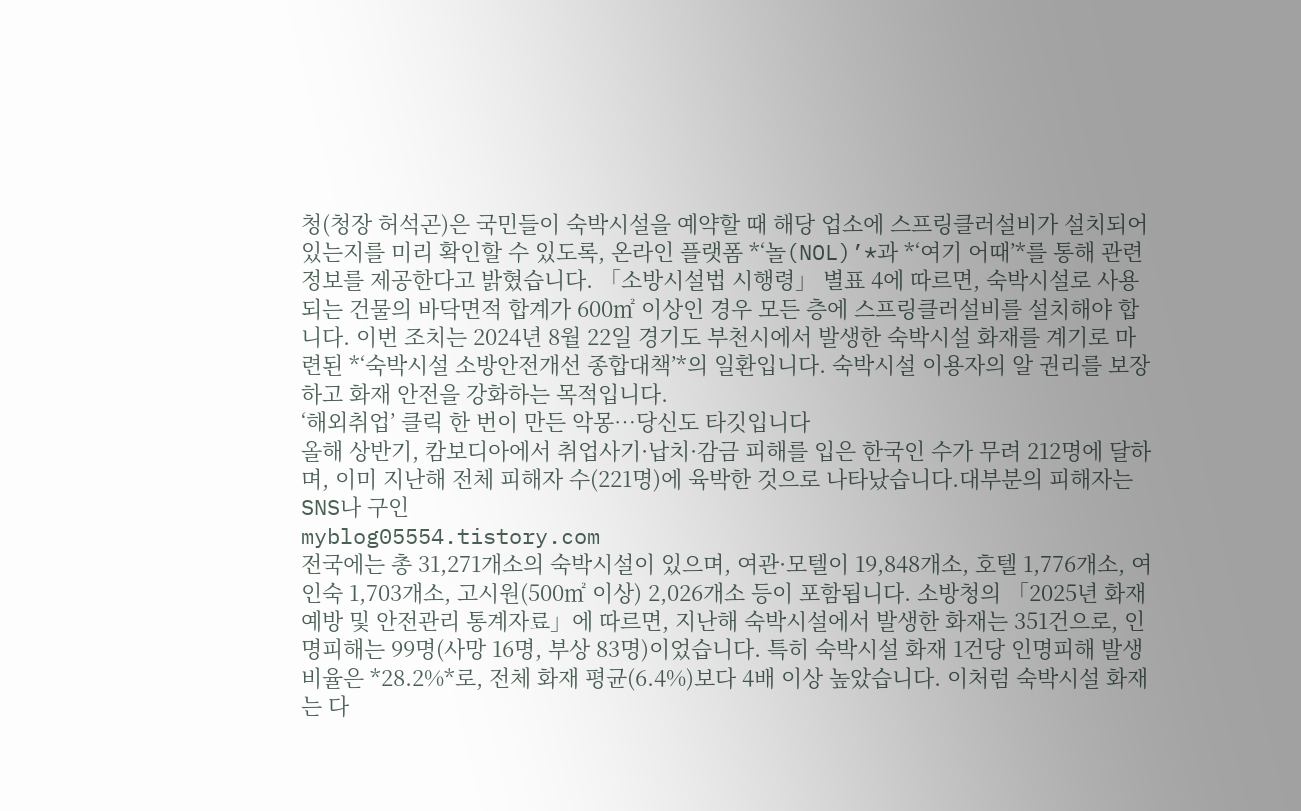청(청장 허석곤)은 국민들이 숙박시설을 예약할 때 해당 업소에 스프링클러설비가 설치되어 있는지를 미리 확인할 수 있도록, 온라인 플랫폼 *‘놀(NOL)’*과 *‘여기 어때’*를 통해 관련 정보를 제공한다고 밝혔습니다. 「소방시설법 시행령」 별표 4에 따르면, 숙박시설로 사용되는 건물의 바닥면적 합계가 600㎡ 이상인 경우 모든 층에 스프링클러설비를 설치해야 합니다. 이번 조치는 2024년 8월 22일 경기도 부천시에서 발생한 숙박시설 화재를 계기로 마련된 *‘숙박시설 소방안전개선 종합대책’*의 일환입니다. 숙박시설 이용자의 알 권리를 보장하고 화재 안전을 강화하는 목적입니다.
‘해외취업’ 클릭 한 번이 만든 악몽…당신도 타깃입니다
올해 상반기, 캄보디아에서 취업사기·납치·감금 피해를 입은 한국인 수가 무려 212명에 달하며, 이미 지난해 전체 피해자 수(221명)에 육박한 것으로 나타났습니다.대부분의 피해자는 SNS나 구인
myblog05554.tistory.com
전국에는 총 31,271개소의 숙박시설이 있으며, 여관·모텔이 19,848개소, 호텔 1,776개소, 여인숙 1,703개소, 고시원(500㎡ 이상) 2,026개소 등이 포함됩니다. 소방청의 「2025년 화재예방 및 안전관리 통계자료」에 따르면, 지난해 숙박시설에서 발생한 화재는 351건으로, 인명피해는 99명(사망 16명, 부상 83명)이었습니다. 특히 숙박시설 화재 1건당 인명피해 발생 비율은 *28.2%*로, 전체 화재 평균(6.4%)보다 4배 이상 높았습니다. 이처럼 숙박시설 화재는 다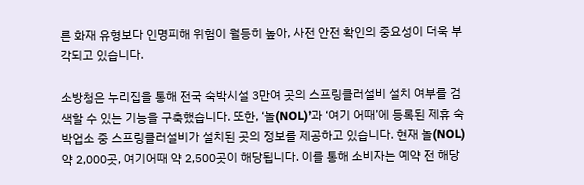른 화재 유형보다 인명피해 위험이 월등히 높아, 사전 안전 확인의 중요성이 더욱 부각되고 있습니다.

소방청은 누리집을 통해 전국 숙박시설 3만여 곳의 스프링클러설비 설치 여부를 검색할 수 있는 기능을 구축했습니다. 또한, ‘놀(NOL)’과 ‘여기 어때’에 등록된 제휴 숙박업소 중 스프링클러설비가 설치된 곳의 정보를 제공하고 있습니다. 현재 놀(NOL) 약 2,000곳, 여기어때 약 2,500곳이 해당됩니다. 이를 통해 소비자는 예약 전 해당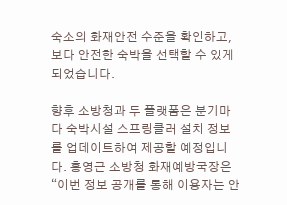숙소의 화재안전 수준을 확인하고, 보다 안전한 숙박을 선택할 수 있게 되었습니다.

향후 소방청과 두 플랫폼은 분기마다 숙박시설 스프링클러 설치 정보를 업데이트하여 제공할 예정입니다. 홍영근 소방청 화재예방국장은 “이번 정보 공개를 통해 이용자는 안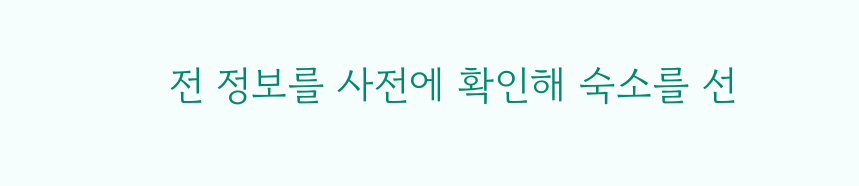전 정보를 사전에 확인해 숙소를 선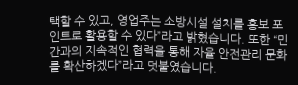택할 수 있고, 영업주는 소방시설 설치를 홍보 포인트로 활용할 수 있다”라고 밝혔습니다. 또한 “민간과의 지속적인 협력을 통해 자율 안전관리 문화를 확산하겠다”라고 덧붙였습니다.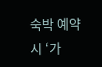숙박 예약 시 ‘가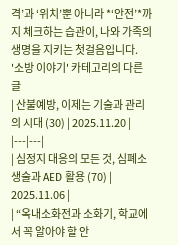격’과 ‘위치’뿐 아니라 *‘안전’*까지 체크하는 습관이, 나와 가족의 생명을 지키는 첫걸음입니다.
'소방 이야기' 카테고리의 다른 글
| 산불예방, 이제는 기술과 관리의 시대 (30) | 2025.11.20 |
|---|---|
| 심정지 대응의 모든 것, 심폐소생술과 AED 활용 (70) | 2025.11.06 |
| “옥내소화전과 소화기, 학교에서 꼭 알아야 할 안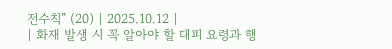전수칙” (20) | 2025.10.12 |
| 화재 발생 시 꼭 알아야 할 대피 요령과 행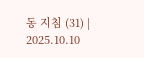동 지침 (31) | 2025.10.10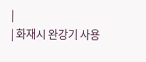|
| 화재시 완강기 사용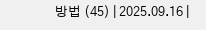방법 (45) | 2025.09.16 |